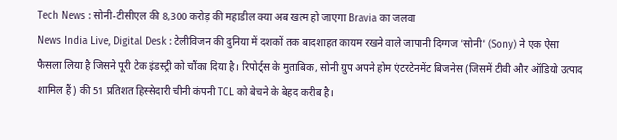Tech News : सोनी-टीसीएल की 8,300 करोड़ की महाडील क्या अब खत्म हो जाएगा Bravia का जलवा
News India Live, Digital Desk : टेलीविजन की दुनिया में दशकों तक बादशाहत कायम रखने वाले जापानी दिग्गज 'सोनी' (Sony) ने एक ऐसा फैसला लिया है जिसने पूरी टेक इंडस्ट्री को चौंका दिया है। रिपोर्ट्स के मुताबिक, सोनी ग्रुप अपने होम एंटरटेनमेंट बिजनेस (जिसमें टीवी और ऑडियो उत्पाद शामिल हैं) की 51 प्रतिशत हिस्सेदारी चीनी कंपनी TCL को बेचने के बेहद करीब है।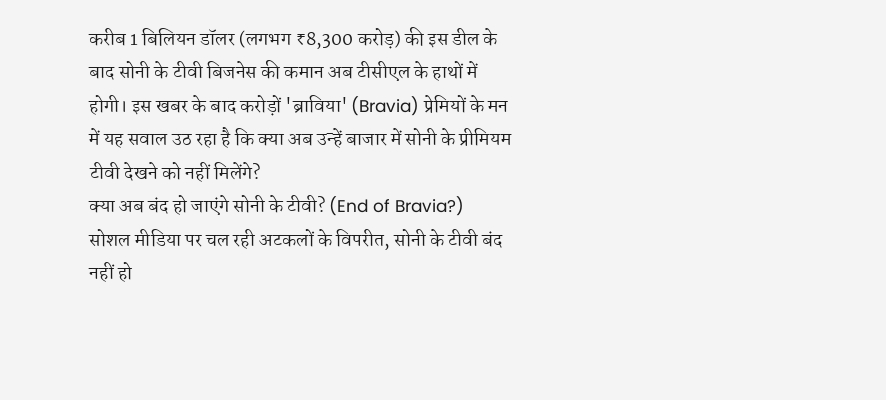करीब 1 बिलियन डॉलर (लगभग ₹8,300 करोड़) की इस डील के बाद सोनी के टीवी बिजनेस की कमान अब टीसीएल के हाथों में होगी। इस खबर के बाद करोड़ों 'ब्राविया' (Bravia) प्रेमियों के मन में यह सवाल उठ रहा है कि क्या अब उन्हें बाजार में सोनी के प्रीमियम टीवी देखने को नहीं मिलेंगे?
क्या अब बंद हो जाएंगे सोनी के टीवी? (End of Bravia?)
सोशल मीडिया पर चल रही अटकलों के विपरीत, सोनी के टीवी बंद नहीं हो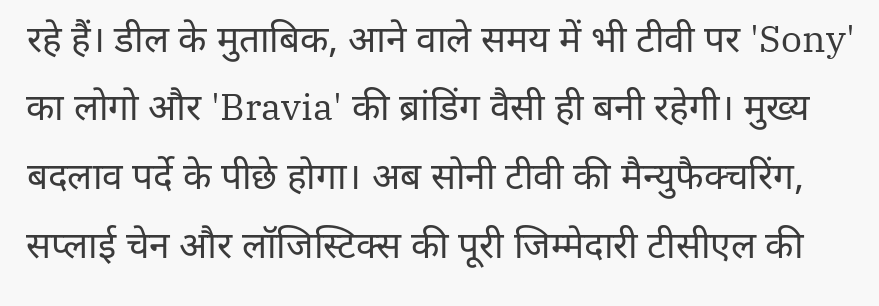रहे हैं। डील के मुताबिक, आने वाले समय में भी टीवी पर 'Sony' का लोगो और 'Bravia' की ब्रांडिंग वैसी ही बनी रहेगी। मुख्य बदलाव पर्दे के पीछे होगा। अब सोनी टीवी की मैन्युफैक्चरिंग, सप्लाई चेन और लॉजिस्टिक्स की पूरी जिम्मेदारी टीसीएल की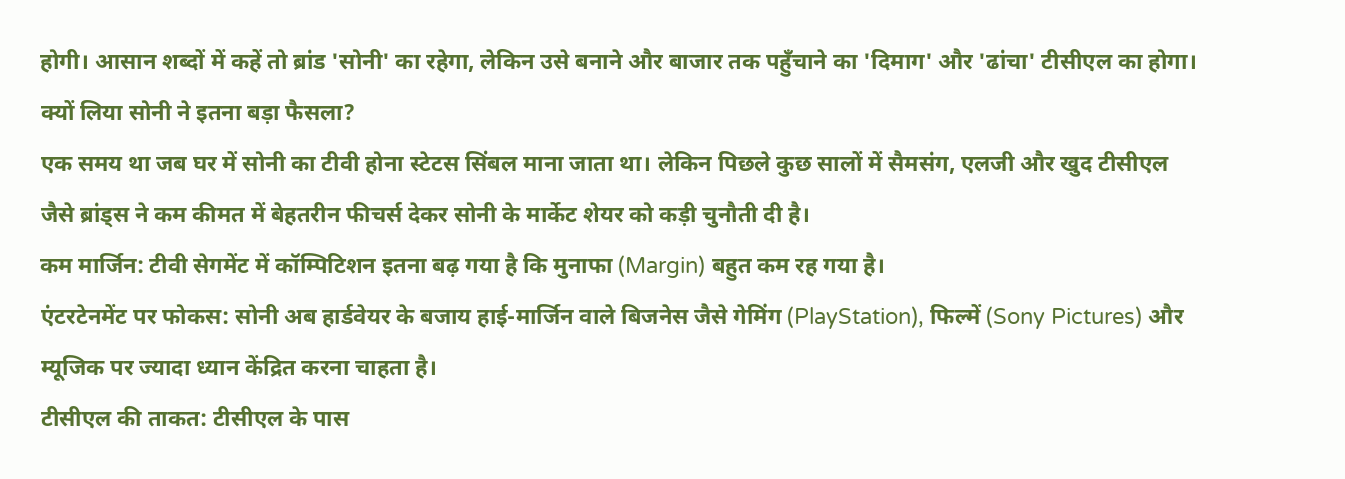होगी। आसान शब्दों में कहें तो ब्रांड 'सोनी' का रहेगा, लेकिन उसे बनाने और बाजार तक पहुँचाने का 'दिमाग' और 'ढांचा' टीसीएल का होगा।
क्यों लिया सोनी ने इतना बड़ा फैसला?
एक समय था जब घर में सोनी का टीवी होना स्टेटस सिंबल माना जाता था। लेकिन पिछले कुछ सालों में सैमसंग, एलजी और खुद टीसीएल जैसे ब्रांड्स ने कम कीमत में बेहतरीन फीचर्स देकर सोनी के मार्केट शेयर को कड़ी चुनौती दी है।
कम मार्जिन: टीवी सेगमेंट में कॉम्पिटिशन इतना बढ़ गया है कि मुनाफा (Margin) बहुत कम रह गया है।
एंटरटेनमेंट पर फोकस: सोनी अब हार्डवेयर के बजाय हाई-मार्जिन वाले बिजनेस जैसे गेमिंग (PlayStation), फिल्में (Sony Pictures) और म्यूजिक पर ज्यादा ध्यान केंद्रित करना चाहता है।
टीसीएल की ताकत: टीसीएल के पास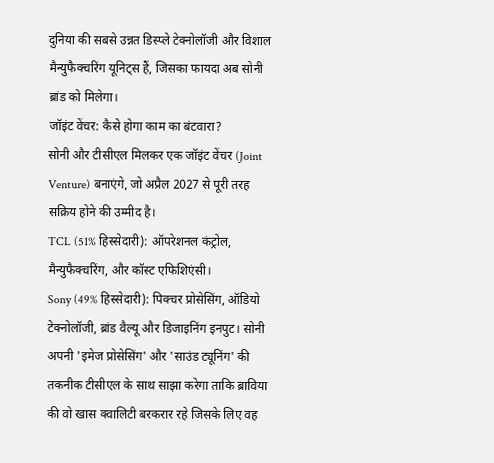दुनिया की सबसे उन्नत डिस्प्ले टेक्नोलॉजी और विशाल मैन्युफैक्चरिंग यूनिट्स हैं, जिसका फायदा अब सोनी ब्रांड को मिलेगा।
जॉइंट वेंचर: कैसे होगा काम का बंटवारा?
सोनी और टीसीएल मिलकर एक जॉइंट वेंचर (Joint Venture) बनाएंगे, जो अप्रैल 2027 से पूरी तरह सक्रिय होने की उम्मीद है।
TCL (51% हिस्सेदारी): ऑपरेशनल कंट्रोल, मैन्युफैक्चरिंग, और कॉस्ट एफिशिएंसी।
Sony (49% हिस्सेदारी): पिक्चर प्रोसेसिंग, ऑडियो टेक्नोलॉजी, ब्रांड वैल्यू और डिजाइनिंग इनपुट। सोनी अपनी 'इमेज प्रोसेसिंग' और 'साउंड ट्यूनिंग' की तकनीक टीसीएल के साथ साझा करेगा ताकि ब्राविया की वो खास क्वालिटी बरकरार रहे जिसके लिए वह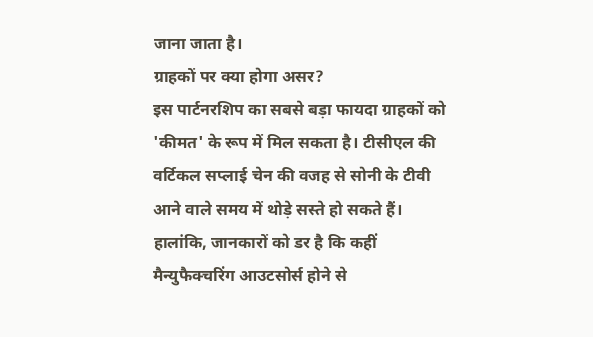जाना जाता है।
ग्राहकों पर क्या होगा असर?
इस पार्टनरशिप का सबसे बड़ा फायदा ग्राहकों को 'कीमत' के रूप में मिल सकता है। टीसीएल की वर्टिकल सप्लाई चेन की वजह से सोनी के टीवी आने वाले समय में थोड़े सस्ते हो सकते हैं। हालांकि, जानकारों को डर है कि कहीं मैन्युफैक्चरिंग आउटसोर्स होने से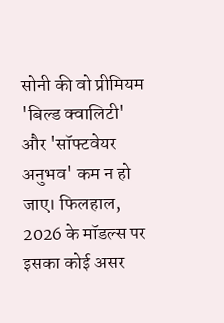सोनी की वो प्रीमियम 'बिल्ड क्वालिटी' और 'सॉफ्टवेयर अनुभव' कम न हो जाए। फिलहाल, 2026 के मॉडल्स पर इसका कोई असर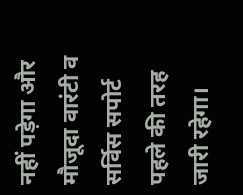नहीं पड़ेगा और मौजूदा वारंटी व सर्विस सपोर्ट पहले की तरह जारी रहेगा।